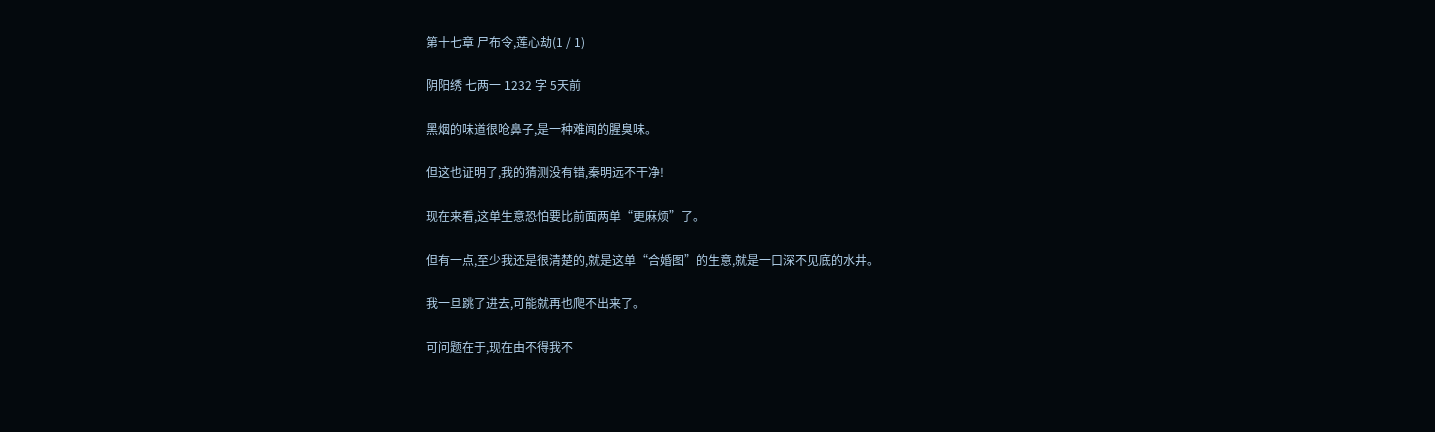第十七章 尸布令,莲心劫(1 / 1)

阴阳绣 七两一 1232 字 5天前

黑烟的味道很呛鼻子,是一种难闻的腥臭味。

但这也证明了,我的猜测没有错,秦明远不干净!

现在来看,这单生意恐怕要比前面两单“更麻烦”了。

但有一点,至少我还是很清楚的,就是这单“合婚图”的生意,就是一口深不见底的水井。

我一旦跳了进去,可能就再也爬不出来了。

可问题在于,现在由不得我不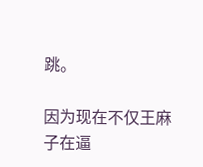跳。

因为现在不仅王麻子在逼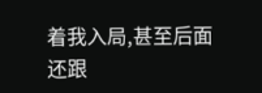着我入局,甚至后面还跟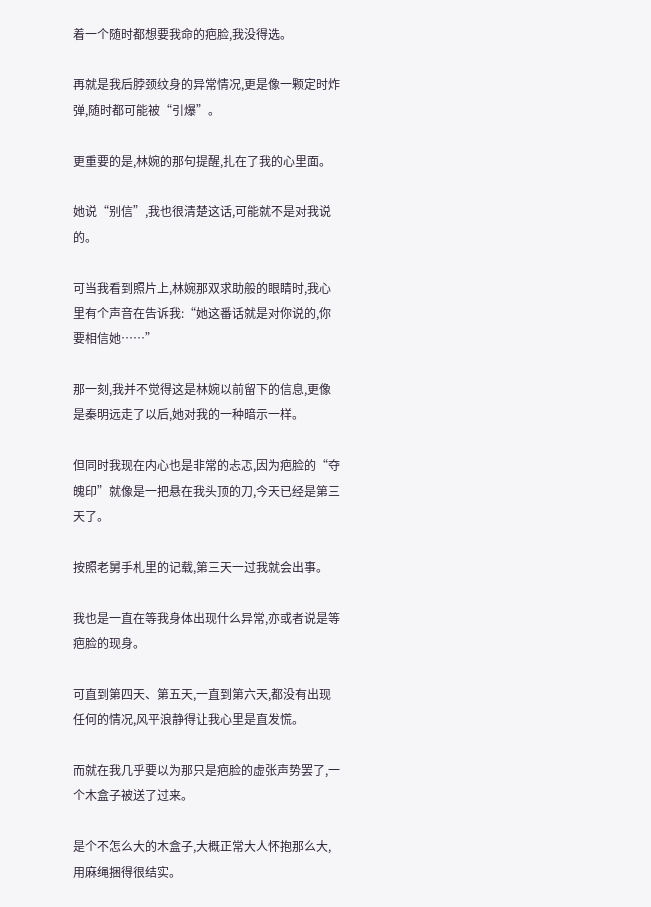着一个随时都想要我命的疤脸,我没得选。

再就是我后脖颈纹身的异常情况,更是像一颗定时炸弹,随时都可能被“引爆”。

更重要的是,林婉的那句提醒,扎在了我的心里面。

她说“别信”,我也很清楚这话,可能就不是对我说的。

可当我看到照片上,林婉那双求助般的眼睛时,我心里有个声音在告诉我:“她这番话就是对你说的,你要相信她……”

那一刻,我并不觉得这是林婉以前留下的信息,更像是秦明远走了以后,她对我的一种暗示一样。

但同时我现在内心也是非常的忐忑,因为疤脸的“夺魄印”就像是一把悬在我头顶的刀,今天已经是第三天了。

按照老舅手札里的记载,第三天一过我就会出事。

我也是一直在等我身体出现什么异常,亦或者说是等疤脸的现身。

可直到第四天、第五天,一直到第六天,都没有出现任何的情况,风平浪静得让我心里是直发慌。

而就在我几乎要以为那只是疤脸的虚张声势罢了,一个木盒子被送了过来。

是个不怎么大的木盒子,大概正常大人怀抱那么大,用麻绳捆得很结实。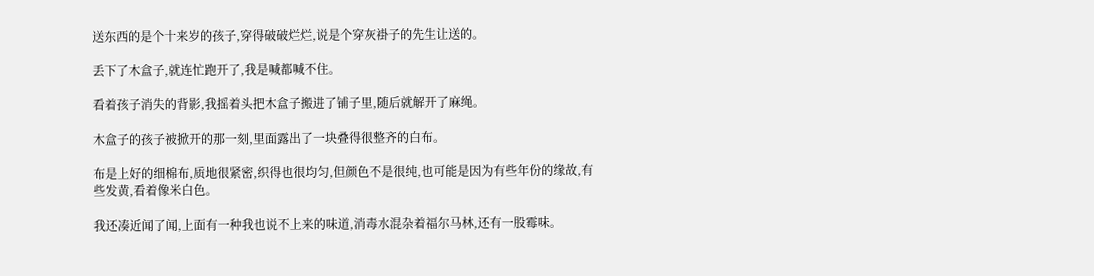送东西的是个十来岁的孩子,穿得破破烂烂,说是个穿灰褂子的先生让送的。

丢下了木盒子,就连忙跑开了,我是喊都喊不住。

看着孩子消失的背影,我摇着头把木盒子搬进了铺子里,随后就解开了麻绳。

木盒子的孩子被掀开的那一刻,里面露出了一块叠得很整齐的白布。

布是上好的细棉布,质地很紧密,织得也很均匀,但颜色不是很纯,也可能是因为有些年份的缘故,有些发黄,看着像米白色。

我还凑近闻了闻,上面有一种我也说不上来的味道,消毒水混杂着福尔马林,还有一股霉味。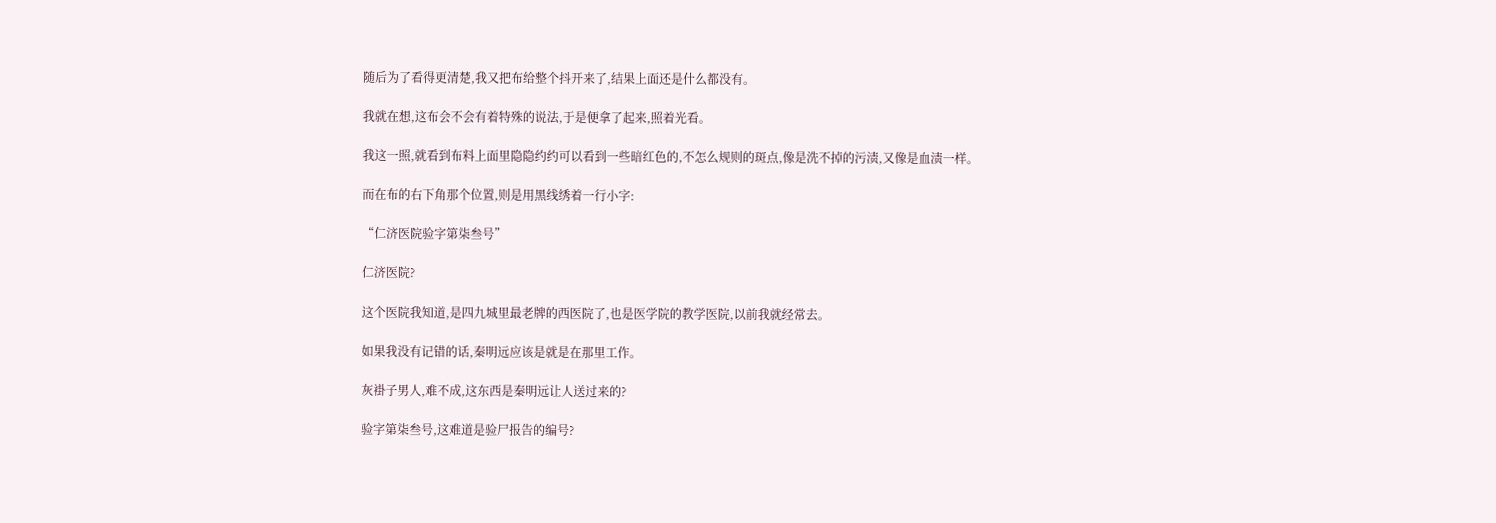随后为了看得更清楚,我又把布给整个抖开来了,结果上面还是什么都没有。

我就在想,这布会不会有着特殊的说法,于是便拿了起来,照着光看。

我这一照,就看到布料上面里隐隐约约可以看到一些暗红色的,不怎么规则的斑点,像是洗不掉的污渍,又像是血渍一样。

而在布的右下角那个位置,则是用黑线绣着一行小字:

“仁济医院验字第柒叁号”

仁济医院?

这个医院我知道,是四九城里最老牌的西医院了,也是医学院的教学医院,以前我就经常去。

如果我没有记错的话,秦明远应该是就是在那里工作。

灰褂子男人,难不成,这东西是秦明远让人送过来的?

验字第柒叁号,这难道是验尸报告的编号?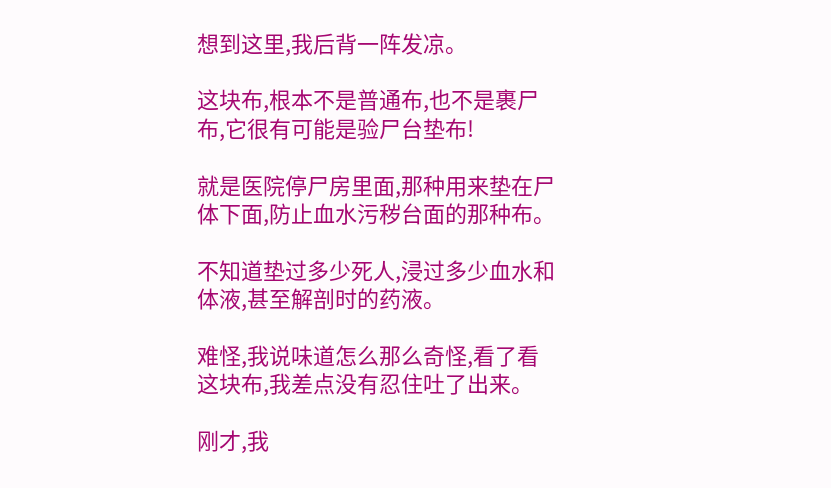想到这里,我后背一阵发凉。

这块布,根本不是普通布,也不是裹尸布,它很有可能是验尸台垫布!

就是医院停尸房里面,那种用来垫在尸体下面,防止血水污秽台面的那种布。

不知道垫过多少死人,浸过多少血水和体液,甚至解剖时的药液。

难怪,我说味道怎么那么奇怪,看了看这块布,我差点没有忍住吐了出来。

刚才,我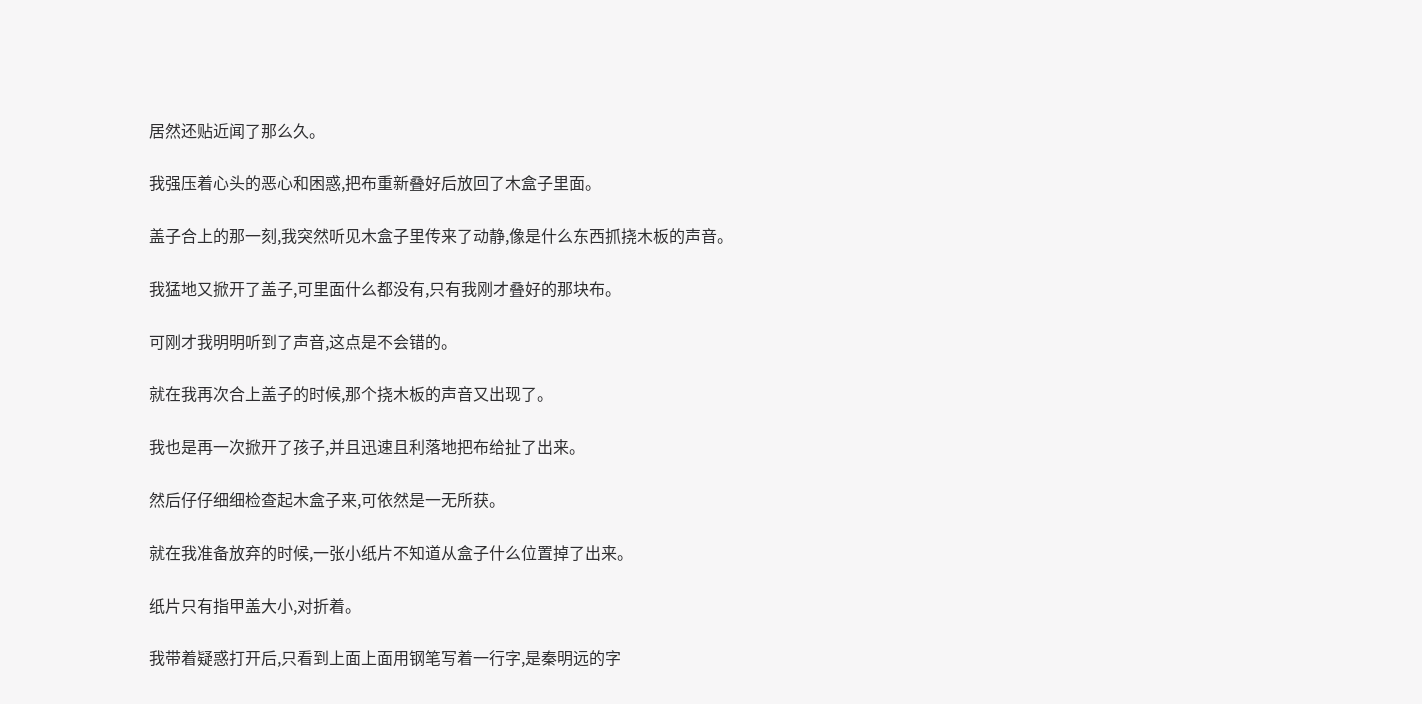居然还贴近闻了那么久。

我强压着心头的恶心和困惑,把布重新叠好后放回了木盒子里面。

盖子合上的那一刻,我突然听见木盒子里传来了动静,像是什么东西抓挠木板的声音。

我猛地又掀开了盖子,可里面什么都没有,只有我刚才叠好的那块布。

可刚才我明明听到了声音,这点是不会错的。

就在我再次合上盖子的时候,那个挠木板的声音又出现了。

我也是再一次掀开了孩子,并且迅速且利落地把布给扯了出来。

然后仔仔细细检查起木盒子来,可依然是一无所获。

就在我准备放弃的时候,一张小纸片不知道从盒子什么位置掉了出来。

纸片只有指甲盖大小,对折着。

我带着疑惑打开后,只看到上面上面用钢笔写着一行字,是秦明远的字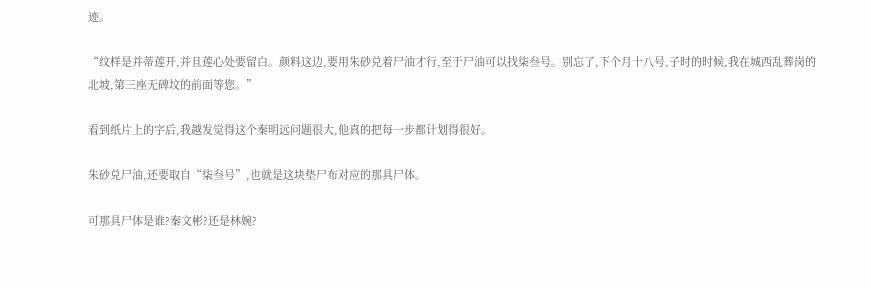迹。

“纹样是并蒂莲开,并且莲心处要留白。颜料这边,要用朱砂兑着尸油才行,至于尸油可以找柒叁号。别忘了,下个月十八号,子时的时候,我在城西乱葬岗的北坡,第三座无碑坟的前面等您。”

看到纸片上的字后,我越发觉得这个秦明远问题很大,他真的把每一步都计划得很好。

朱砂兑尸油,还要取自“柒叁号”,也就是这块垫尸布对应的那具尸体。

可那具尸体是谁?秦文彬?还是林婉?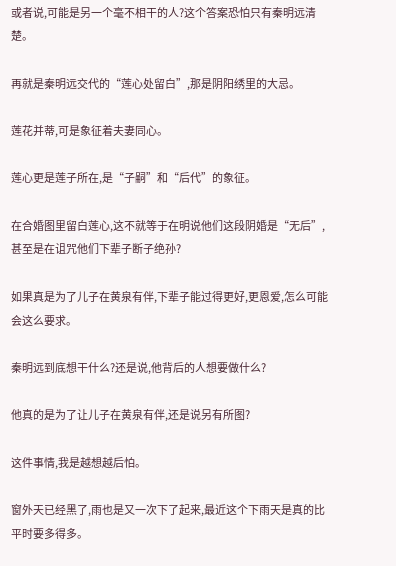或者说,可能是另一个毫不相干的人?这个答案恐怕只有秦明远清楚。

再就是秦明远交代的“莲心处留白”,那是阴阳绣里的大忌。

莲花并蒂,可是象征着夫妻同心。

莲心更是莲子所在,是“子嗣”和“后代”的象征。

在合婚图里留白莲心,这不就等于在明说他们这段阴婚是“无后”,甚至是在诅咒他们下辈子断子绝孙?

如果真是为了儿子在黄泉有伴,下辈子能过得更好,更恩爱,怎么可能会这么要求。

秦明远到底想干什么?还是说,他背后的人想要做什么?

他真的是为了让儿子在黄泉有伴,还是说另有所图?

这件事情,我是越想越后怕。

窗外天已经黑了,雨也是又一次下了起来,最近这个下雨天是真的比平时要多得多。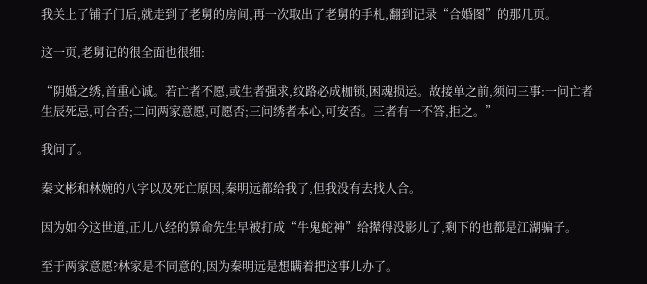我关上了铺子门后,就走到了老舅的房间,再一次取出了老舅的手札,翻到记录“合婚图”的那几页。

这一页,老舅记的很全面也很细:

“阴婚之绣,首重心诚。若亡者不愿,或生者强求,纹路必成枷锁,困魂损运。故接单之前,须问三事:一问亡者生辰死忌,可合否;二问两家意愿,可愿否;三问绣者本心,可安否。三者有一不答,拒之。”

我问了。

秦文彬和林婉的八字以及死亡原因,秦明远都给我了,但我没有去找人合。

因为如今这世道,正儿八经的算命先生早被打成“牛鬼蛇神”给撵得没影儿了,剩下的也都是江湖骗子。

至于两家意愿?林家是不同意的,因为秦明远是想瞒着把这事儿办了。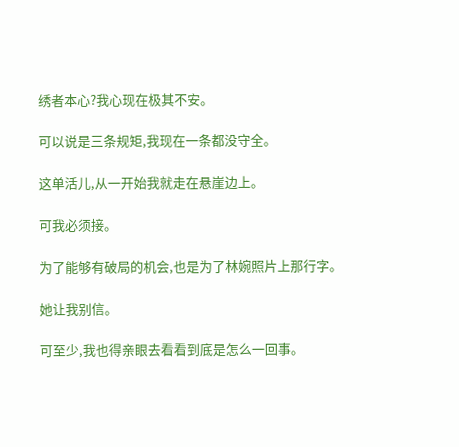绣者本心?我心现在极其不安。

可以说是三条规矩,我现在一条都没守全。

这单活儿,从一开始我就走在悬崖边上。

可我必须接。

为了能够有破局的机会,也是为了林婉照片上那行字。

她让我别信。

可至少,我也得亲眼去看看到底是怎么一回事。